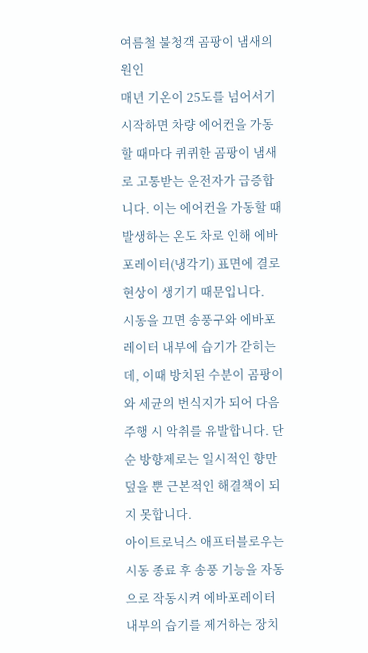여름철 불청객 곰팡이 냄새의 원인
매년 기온이 25도를 넘어서기 시작하면 차량 에어컨을 가동할 때마다 퀴퀴한 곰팡이 냄새로 고통받는 운전자가 급증합니다. 이는 에어컨을 가동할 때 발생하는 온도 차로 인해 에바포레이터(냉각기) 표면에 결로 현상이 생기기 때문입니다.
시동을 끄면 송풍구와 에바포레이터 내부에 습기가 갇히는데, 이때 방치된 수분이 곰팡이와 세균의 번식지가 되어 다음 주행 시 악취를 유발합니다. 단순 방향제로는 일시적인 향만 덮을 뿐 근본적인 해결책이 되지 못합니다.
아이트로닉스 애프터블로우는 시동 종료 후 송풍 기능을 자동으로 작동시켜 에바포레이터 내부의 습기를 제거하는 장치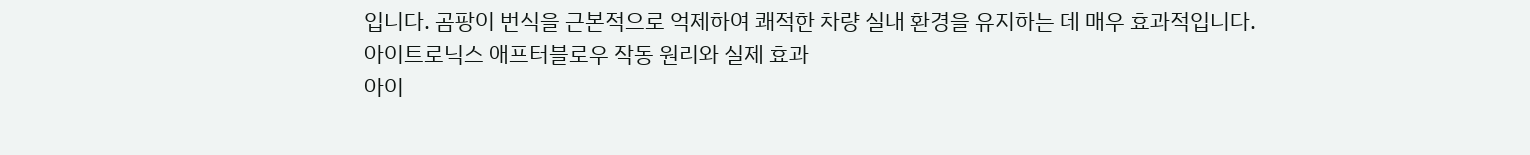입니다. 곰팡이 번식을 근본적으로 억제하여 쾌적한 차량 실내 환경을 유지하는 데 매우 효과적입니다.
아이트로닉스 애프터블로우 작동 원리와 실제 효과
아이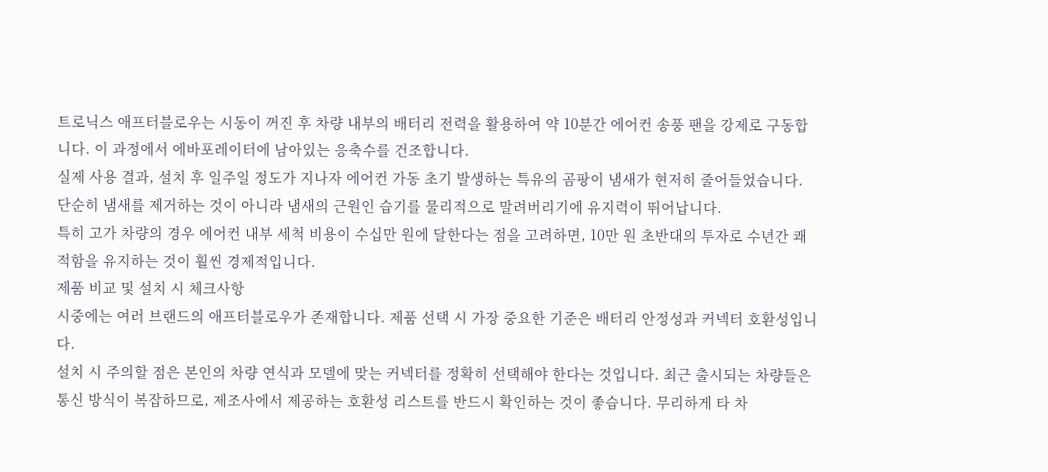트로닉스 애프터블로우는 시동이 꺼진 후 차량 내부의 배터리 전력을 활용하여 약 10분간 에어컨 송풍 팬을 강제로 구동합니다. 이 과정에서 에바포레이터에 남아있는 응축수를 건조합니다.
실제 사용 결과, 설치 후 일주일 정도가 지나자 에어컨 가동 초기 발생하는 특유의 곰팡이 냄새가 현저히 줄어들었습니다. 단순히 냄새를 제거하는 것이 아니라 냄새의 근원인 습기를 물리적으로 말려버리기에 유지력이 뛰어납니다.
특히 고가 차량의 경우 에어컨 내부 세척 비용이 수십만 원에 달한다는 점을 고려하면, 10만 원 초반대의 투자로 수년간 쾌적함을 유지하는 것이 훨씬 경제적입니다.
제품 비교 및 설치 시 체크사항
시중에는 여러 브랜드의 애프터블로우가 존재합니다. 제품 선택 시 가장 중요한 기준은 배터리 안정성과 커넥터 호환성입니다.
설치 시 주의할 점은 본인의 차량 연식과 모델에 맞는 커넥터를 정확히 선택해야 한다는 것입니다. 최근 출시되는 차량들은 통신 방식이 복잡하므로, 제조사에서 제공하는 호환성 리스트를 반드시 확인하는 것이 좋습니다. 무리하게 타 차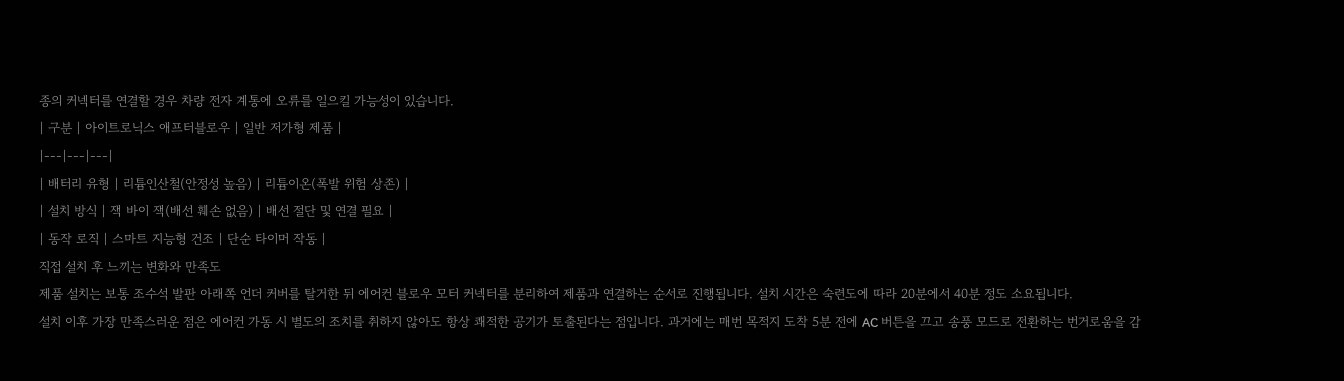종의 커넥터를 연결할 경우 차량 전자 계통에 오류를 일으킬 가능성이 있습니다.
| 구분 | 아이트로닉스 애프터블로우 | 일반 저가형 제품 |
|---|---|---|
| 배터리 유형 | 리튬인산철(안정성 높음) | 리튬이온(폭발 위험 상존) |
| 설치 방식 | 잭 바이 잭(배선 훼손 없음) | 배선 절단 및 연결 필요 |
| 동작 로직 | 스마트 지능형 건조 | 단순 타이머 작동 |
직접 설치 후 느끼는 변화와 만족도
제품 설치는 보통 조수석 발판 아래쪽 언더 커버를 탈거한 뒤 에어컨 블로우 모터 커넥터를 분리하여 제품과 연결하는 순서로 진행됩니다. 설치 시간은 숙련도에 따라 20분에서 40분 정도 소요됩니다.
설치 이후 가장 만족스러운 점은 에어컨 가동 시 별도의 조치를 취하지 않아도 항상 쾌적한 공기가 토출된다는 점입니다. 과거에는 매번 목적지 도착 5분 전에 AC 버튼을 끄고 송풍 모드로 전환하는 번거로움을 감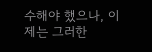수해야 했으나, 이제는 그러한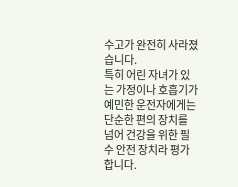수고가 완전히 사라졌습니다.
특히 어린 자녀가 있는 가정이나 호흡기가 예민한 운전자에게는 단순한 편의 장치를 넘어 건강을 위한 필수 안전 장치라 평가합니다.